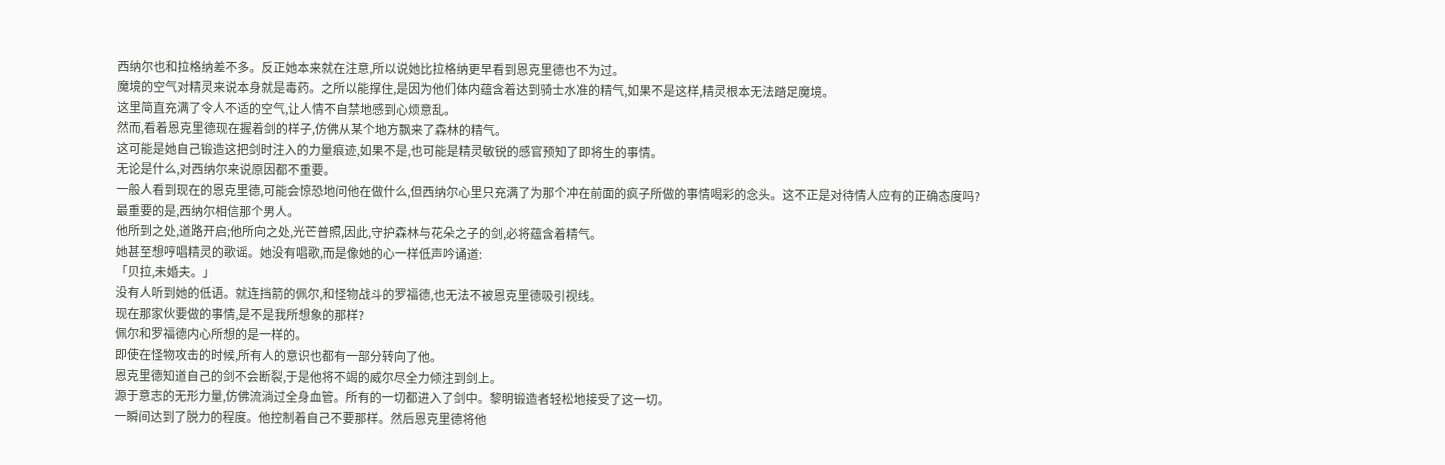西纳尔也和拉格纳差不多。反正她本来就在注意,所以说她比拉格纳更早看到恩克里德也不为过。
魔境的空气对精灵来说本身就是毒药。之所以能撑住,是因为他们体内蕴含着达到骑士水准的精气,如果不是这样,精灵根本无法踏足魔境。
这里简直充满了令人不适的空气,让人情不自禁地感到心烦意乱。
然而,看着恩克里德现在握着剑的样子,仿佛从某个地方飘来了森林的精气。
这可能是她自己锻造这把剑时注入的力量痕迹,如果不是,也可能是精灵敏锐的感官预知了即将生的事情。
无论是什么,对西纳尔来说原因都不重要。
一般人看到现在的恩克里德,可能会惊恐地问他在做什么,但西纳尔心里只充满了为那个冲在前面的疯子所做的事情喝彩的念头。这不正是对待情人应有的正确态度吗?
最重要的是,西纳尔相信那个男人。
他所到之处,道路开启;他所向之处,光芒普照,因此,守护森林与花朵之子的剑,必将蕴含着精气。
她甚至想哼唱精灵的歌谣。她没有唱歌,而是像她的心一样低声吟诵道:
「贝拉,未婚夫。」
没有人听到她的低语。就连挡箭的佩尔,和怪物战斗的罗福德,也无法不被恩克里德吸引视线。
现在那家伙要做的事情,是不是我所想象的那样?
佩尔和罗福德内心所想的是一样的。
即使在怪物攻击的时候,所有人的意识也都有一部分转向了他。
恩克里德知道自己的剑不会断裂,于是他将不竭的威尔尽全力倾注到剑上。
源于意志的无形力量,仿佛流淌过全身血管。所有的一切都进入了剑中。黎明锻造者轻松地接受了这一切。
一瞬间达到了脱力的程度。他控制着自己不要那样。然后恩克里德将他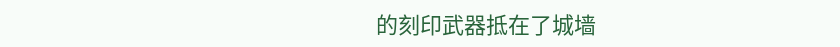的刻印武器抵在了城墙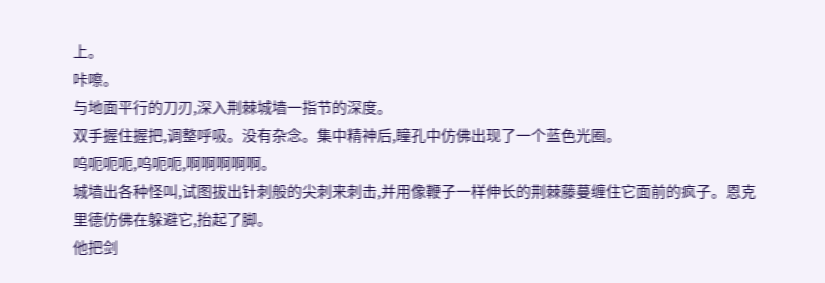上。
咔嚓。
与地面平行的刀刃,深入荆棘城墙一指节的深度。
双手握住握把,调整呼吸。没有杂念。集中精神后,瞳孔中仿佛出现了一个蓝色光圈。
呜呃呃呃,呜呃呃,啊啊啊啊啊。
城墙出各种怪叫,试图拔出针刺般的尖刺来刺击,并用像鞭子一样伸长的荆棘藤蔓缠住它面前的疯子。恩克里德仿佛在躲避它,抬起了脚。
他把剑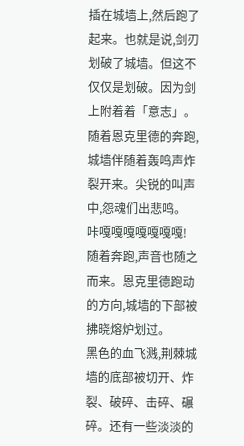插在城墙上,然后跑了起来。也就是说,剑刃划破了城墙。但这不仅仅是划破。因为剑上附着着「意志」。
随着恩克里德的奔跑,城墙伴随着轰鸣声炸裂开来。尖锐的叫声中,怨魂们出悲鸣。
咔嘎嘎嘎嘎嘎嘎嘎!
随着奔跑,声音也随之而来。恩克里德跑动的方向,城墙的下部被拂晓熔炉划过。
黑色的血飞溅,荆棘城墙的底部被切开、炸裂、破碎、击碎、碾碎。还有一些淡淡的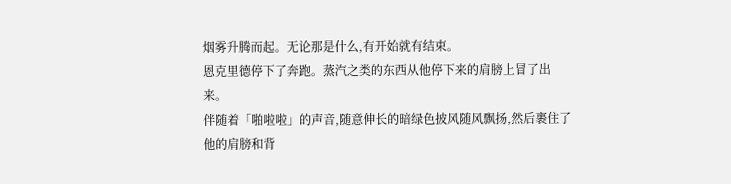烟雾升腾而起。无论那是什么,有开始就有结束。
恩克里德停下了奔跑。蒸汽之类的东西从他停下来的肩膀上冒了出来。
伴随着「啪啦啦」的声音,随意伸长的暗绿色披风随风飘扬,然后裹住了他的肩膀和背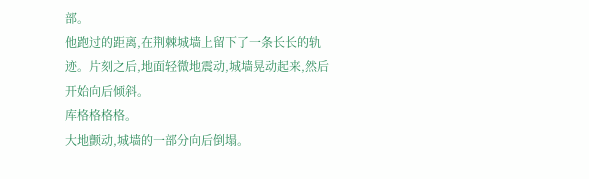部。
他跑过的距离,在荆棘城墙上留下了一条长长的轨迹。片刻之后,地面轻微地震动,城墙晃动起来,然后开始向后倾斜。
库格格格格。
大地颤动,城墙的一部分向后倒塌。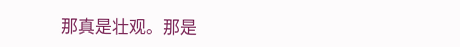那真是壮观。那是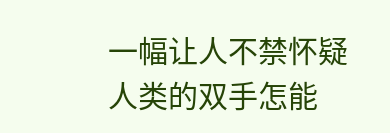一幅让人不禁怀疑人类的双手怎能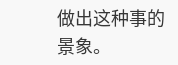做出这种事的景象。